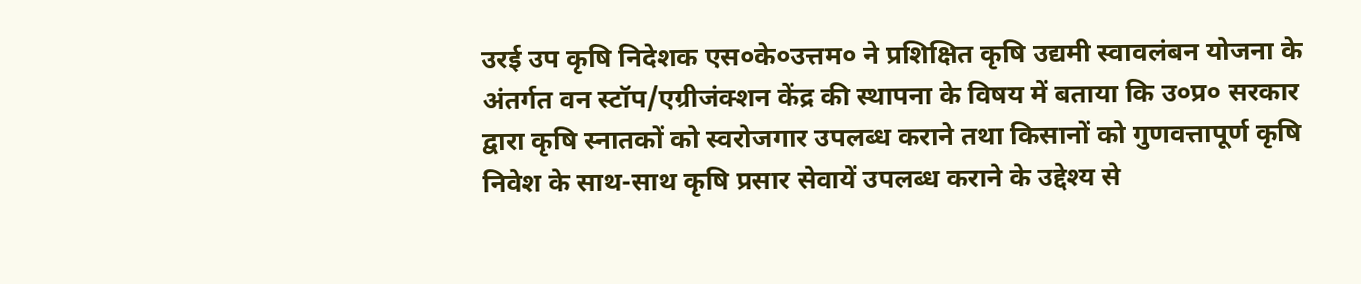उरई उप कृषि निदेशक एस०के०उत्तम० ने प्रशिक्षित कृषि उद्यमी स्वावलंबन योजना के अंतर्गत वन स्टॉप/एग्रीजंक्शन केंद्र की स्थापना के विषय में बताया कि उ०प्र० सरकार द्वारा कृषि स्नातकों को स्वरोजगार उपलब्ध कराने तथा किसानों को गुणवत्तापूर्ण कृषि निवेश के साथ-साथ कृषि प्रसार सेवायें उपलब्ध कराने के उद्देश्य से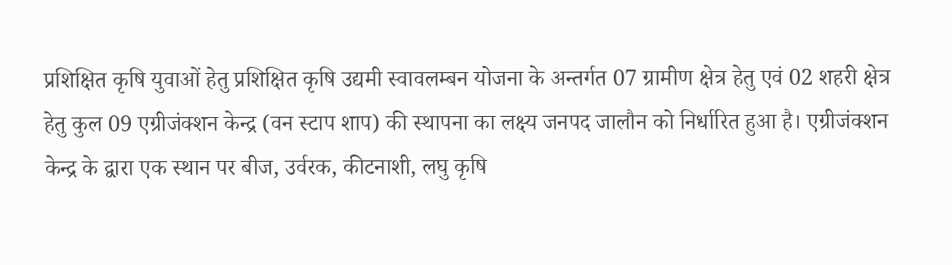प्रशिक्षित कृषि युवाओं हेतु प्रशिक्षित कृषि उद्यमी स्वावलम्बन योजना के अन्तर्गत 07 ग्रामीण क्षेत्र हेतु एवं 02 शहरी क्षेत्र हेतु कुल 09 एग्रीजंक्शन केन्द्र (वन स्टाप शाप) की स्थापना का लक्ष्य जनपद जालौन को निर्धारित हुआ है। एग्रीजंक्शन केन्द्र के द्वारा एक स्थान पर बीज, उर्वरक, कीटनाशी, लघु कृषि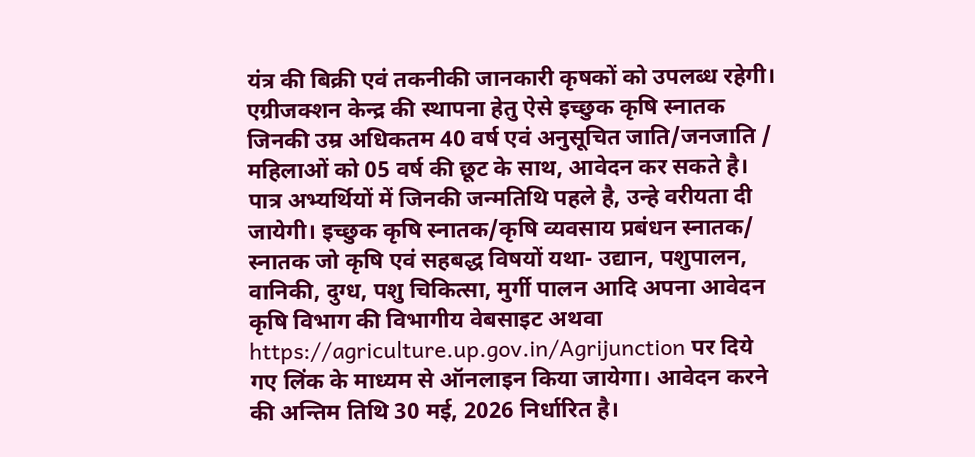यंत्र की बिक्री एवं तकनीकी जानकारी कृषकों को उपलब्ध रहेगी। एग्रीजक्शन केन्द्र की स्थापना हेतु ऐसे इच्छुक कृषि स्नातक जिनकी उम्र अधिकतम 40 वर्ष एवं अनुसूचित जाति/जनजाति / महिलाओं को 05 वर्ष की छूट के साथ, आवेदन कर सकते है। पात्र अभ्यर्थियों में जिनकी जन्मतिथि पहले है, उन्हे वरीयता दी जायेगी। इच्छुक कृषि स्नातक/कृषि व्यवसाय प्रबंधन स्नातक/ स्नातक जो कृषि एवं सहबद्ध विषयों यथा- उद्यान, पशुपालन, वानिकी, दुग्ध, पशु चिकित्सा, मुर्गी पालन आदि अपना आवेदन कृषि विभाग की विभागीय वेबसाइट अथवा https://agriculture.up.gov.in/Agrijunction पर दिये गए लिंक के माध्यम से ऑनलाइन किया जायेगा। आवेदन करने की अन्तिम तिथि 30 मई, 2026 निर्धारित है।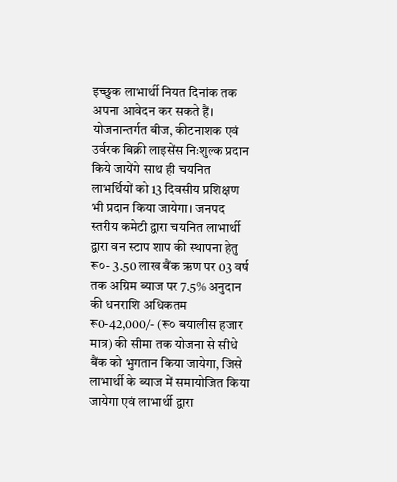इच्छुक लाभार्थी नियत दिनांक तक अपना आवेदन कर सकते हैं। योजनान्तर्गत बीज, कीटनाशक एवं उर्वरक बिक्री लाइसेंस निःशुल्क प्रदान किये जायेंगे साथ ही चयनित लाभर्थियों को 13 दिवसीय प्रशिक्षण भी प्रदान किया जायेगा। जनपद स्तरीय कमेटी द्वारा चयनित लाभार्थी द्वारा वन स्टाप शाप की स्थापना हेतु रू०- 3.50 लाख बैंक ऋण पर 03 वर्ष तक अग्रिम ब्याज पर 7.5% अनुदान की धनराशि अधिकतम रू0-42,000/- (रू० बयालीस हजार मात्र) की सीमा तक योजना से सीधे बैंक को भुगतान किया जायेगा, जिसे लाभार्थी के ब्याज में समायोजित किया जायेगा एवं लाभार्थी द्वारा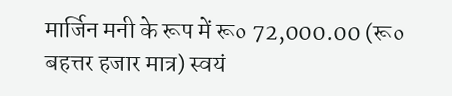मार्जिन मनी के रूप में रू० 72,000.00 (रू० बहत्तर हजार मात्र) स्वयं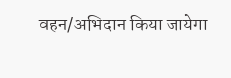वहन/अभिदान किया जायेगा